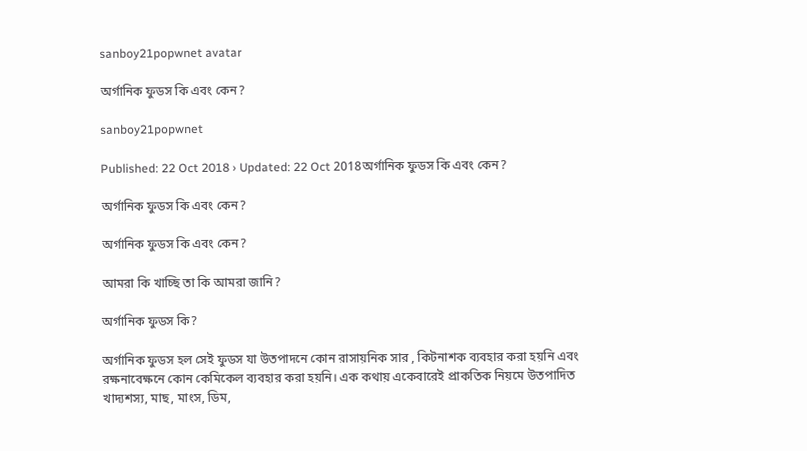sanboy21popwnet avatar

অর্গানিক ফুডস কি এবং কেন?

sanboy21popwnet

Published: 22 Oct 2018 › Updated: 22 Oct 2018অর্গানিক ফুডস কি এবং কেন?

অর্গানিক ফুডস কি এবং কেন?

অর্গানিক ফুডস কি এবং কেন?

আমরা কি খাচ্ছি তা কি আমরা জানি?

অর্গানিক ফুডস কি?

অর্গানিক ফুডস হল সেই ফুডস যা উতপাদনে কোন রাসায়নিক সার , কিটনাশক ব্যবহার করা হয়নি এবং রক্ষনাবেক্ষনে কোন কেমিকেল ব্যবহার করা হয়নি। এক কথায় একেবারেই প্রাকতিক নিয়মে উতপাদিত খাদ্যশস্য, মাছ, মাংস, ডিম,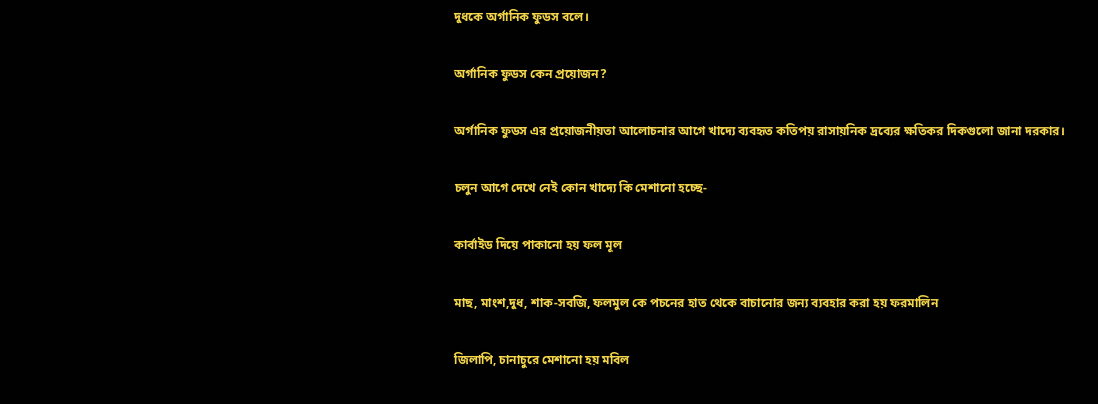দুধকে অর্গানিক ফুডস বলে।

অর্গানিক ফুডস কেন প্রয়োজন?

অর্গানিক ফুডস এর প্রয়োজনীয়তা আলোচনার আগে খাদ্যে ব্যবহৃত কতিপয় রাসায়নিক দ্রব্যের ক্ষতিকর দিকগুলো জানা দরকার।

চলুন আগে দেখে নেই কোন খাদ্যে কি মেশানো হচ্ছে-

কার্বাইড দিয়ে পাকানো হয় ফল মূল

মাছ, মাংশ,দুধ, শাক-সবজি, ফলমুল কে পচনের হাত থেকে বাচানোর জন্য ব্যবহার করা হয় ফরমালিন

জিলাপি, চানাচুরে মেশানো হয় মবিল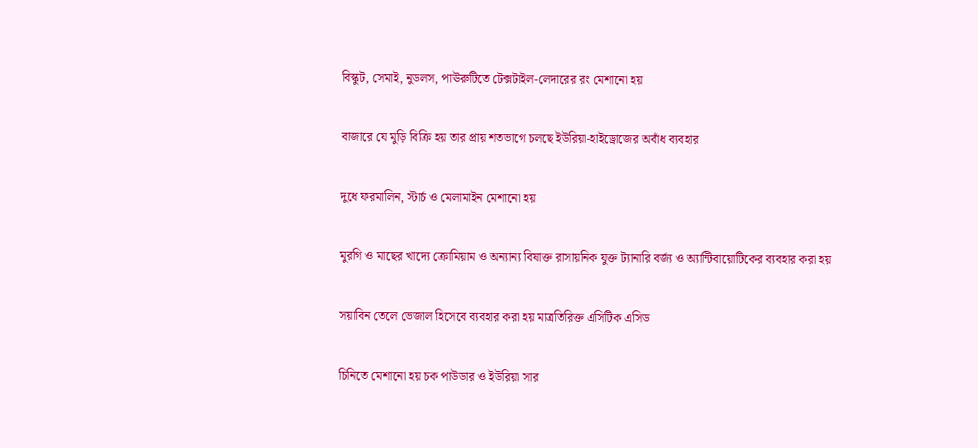বিস্কুট, সেমাই, নুডলস, পাঊরুটিতে টেক্সটাইল-লেদারের রং মেশানো হয়

বাজারে যে মুড়ি বিক্রি হয় তার প্রায় শতভাগে চলছে ইউরিয়া-হাইড্রোজের অবাঁধ ব্যবহার

দুধে ফরমালিন, স্টার্চ ও মেলামাইন মেশানো হয়

মুরগি ও মাছের খাদ্যে ক্রোমিয়াম ও অন্যান্য বিষাক্ত রাসায়নিক যুক্ত ট্যানারি বর্জ্য ও অ্যান্টিবায়োটিকের ব্যবহার করা হয়

সয়াবিন তেলে ভেজাল হিসেবে ব্যবহার করা হয় মাত্রতিরিক্ত এসিটিক এসিড

চিনিতে মেশানো হয় চক পাউডার ও ইউরিয়া সার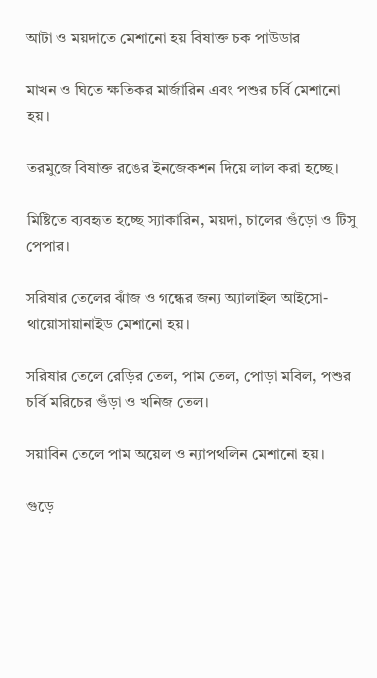আটা ও ময়দাতে মেশানো হয় বিষাক্ত চক পাউডার

মাখন ও ঘিতে ক্ষতিকর মার্জারিন এবং পশুর চর্বি মেশানো হয়।

তরমুজে বিষাক্ত রঙের ইনজেকশন দিয়ে লাল করা হচ্ছে।

মিষ্টিতে ব্যবহৃত হচ্ছে স্যাকারিন, ময়দা, চালের গুঁড়ো ও টিসু পেপার।

সরিষার তেলের ঝাঁজ ও গন্ধের জন্য অ্যালাইল আইসো-থায়োসায়ানাইড মেশানো হয়।

সরিষার তেলে রেড়ির তেল, পাম তেল, পোড়া মবিল, পশুর চর্বি মরিচের গুঁড়া ও খনিজ তেল।

সয়াবিন তেলে পাম অয়েল ও ন্যাপথলিন মেশানো হয়।

গুড়ে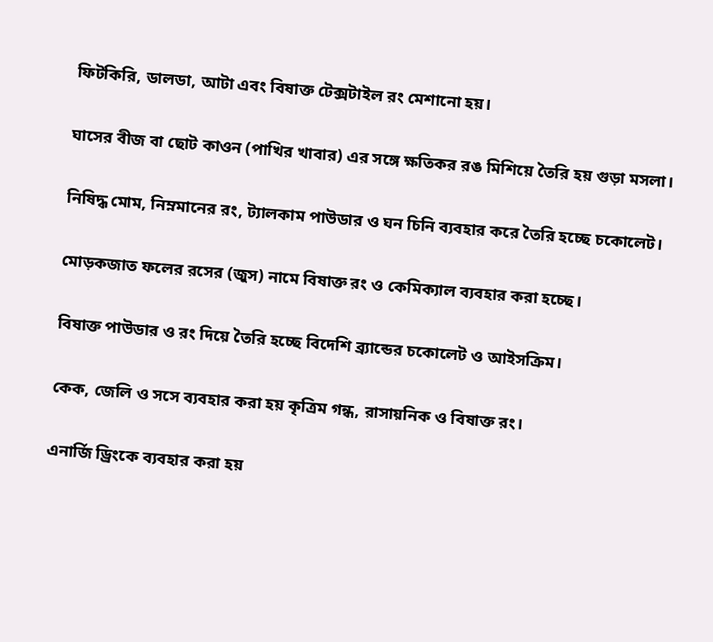ফিটকিরি, ডালডা, আটা এবং বিষাক্ত টেক্সটাইল রং মেশানো হয়।

ঘাসের বীজ বা ছোট কাওন (পাখির খাবার) এর সঙ্গে ক্ষতিকর রঙ মিশিয়ে তৈরি হয় গুড়া মসলা।

নিষিদ্ধ মোম, নিম্নমানের রং, ট্যালকাম পাউডার ও ঘন চিনি ব্যবহার করে তৈরি হচ্ছে চকোলেট।

মোড়কজাত ফলের রসের (জুস) নামে বিষাক্ত রং ও কেমিক্যাল ব্যবহার করা হচ্ছে।

বিষাক্ত পাউডার ও রং দিয়ে তৈরি হচ্ছে বিদেশি ব্র্যান্ডের চকোলেট ও আইসক্রিম।

কেক, জেলি ও সসে ব্যবহার করা হয় কৃত্রিম গন্ধ, রাসায়নিক ও বিষাক্ত রং।

এনার্জি ড্রিংকে ব্যবহার করা হয়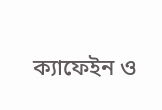ক্যাফেইন ও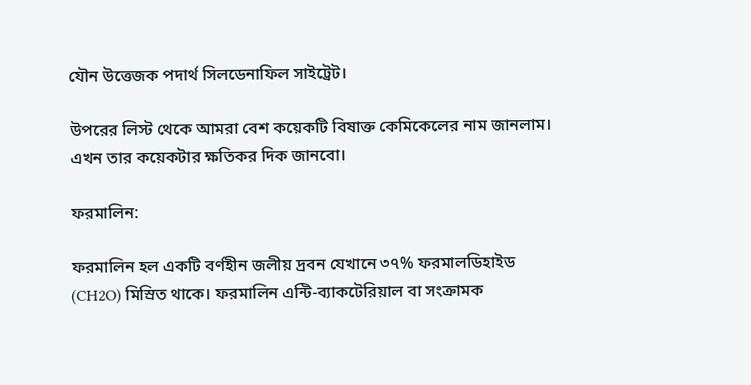যৌন উত্তেজক পদার্থ সিলডেনাফিল সাইট্রেট।

উপরের লিস্ট থেকে আমরা বেশ কয়েকটি বিষাক্ত কেমিকেলের নাম জানলাম। এখন তার কয়েকটার ক্ষতিকর দিক জানবো।

ফরমালিন:

ফরমালিন হল একটি বর্ণহীন জলীয় দ্রবন যেখানে ৩৭% ফরমালডিহাইড (CH2O) মিস্রিত থাকে। ফরমালিন এন্টি-ব্যাকটেরিয়াল বা সংক্রামক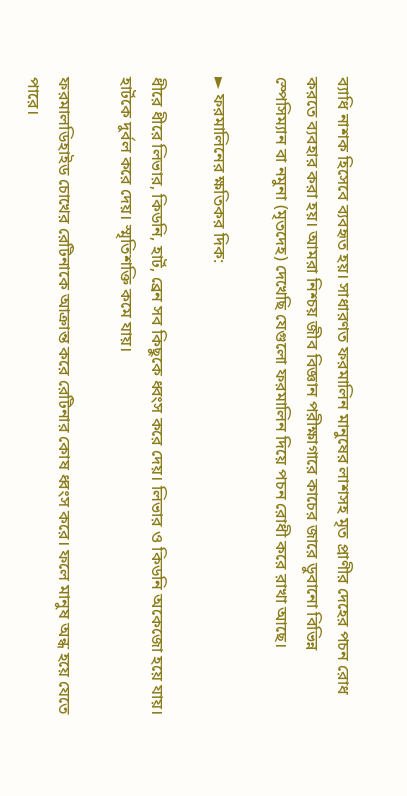ব্যাধি নাশক হিসেবে ব্যবহৃত হয়। সাধারণত ফরমালিন মানুষের লাশসহ মৃত প্রাণীর দেহের পচন রোধ করতে ব্যবহার করা হয়। আমরা নিশ্চয় জীব বিজ্ঞান পরীক্ষাগারে কাচের জারে ডুবানো বিভিন্ন স্পেসিম্যান বা নমুনা (মৃতদেহ) দেখেছি যেগুলো ফরমালিন দিয়ে পচন রোধী করে রাখা আছে।

► ফরমালিনের ক্ষতিকর দিক:

ধীরে ধীরে লিভার, কিডনি, হার্ট, ব্রেন সব কিছুকে ধ্বংস করে দেয়। লিভার ও কিডনি অকেজো হয়ে যায়। হার্টকে দুর্বল করে দেয়। স্মৃতিশক্তি কমে যায়।

ফরমালডিহাইড চোখের রেটিনাকে আক্রান্ত করে রেটিনার কোষ ধ্বংস করে। ফলে মানুষ অন্ধ হয়ে যেতে পারে।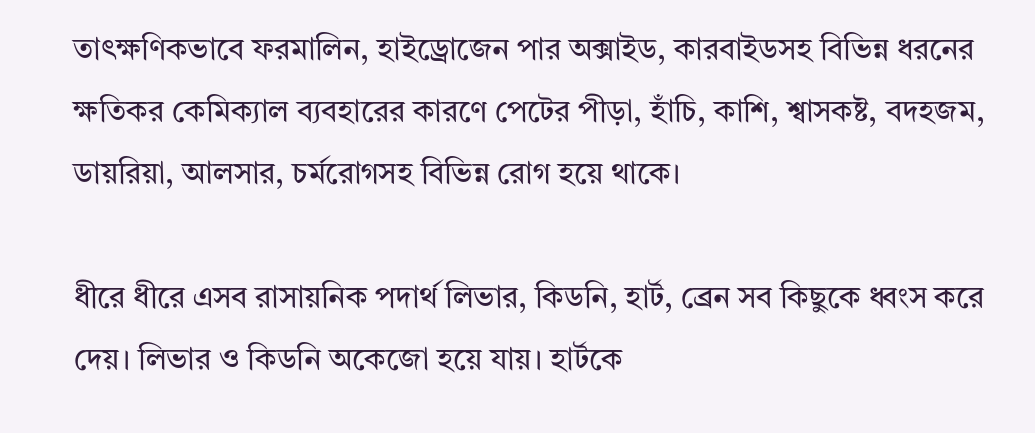তাৎক্ষণিকভাবে ফরমালিন, হাইড্রোজেন পার অক্সাইড, কারবাইডসহ বিভিন্ন ধরনের ক্ষতিকর কেমিক্যাল ব্যবহারের কারণে পেটের পীড়া, হাঁচি, কাশি, শ্বাসকষ্ট, বদহজম, ডায়রিয়া, আলসার, চর্মরোগসহ বিভিন্ন রোগ হয়ে থাকে।

ধীরে ধীরে এসব রাসায়নিক পদার্থ লিভার, কিডনি, হার্ট, ব্রেন সব কিছুকে ধ্বংস করে দেয়। লিভার ও কিডনি অকেজো হয়ে যায়। হার্টকে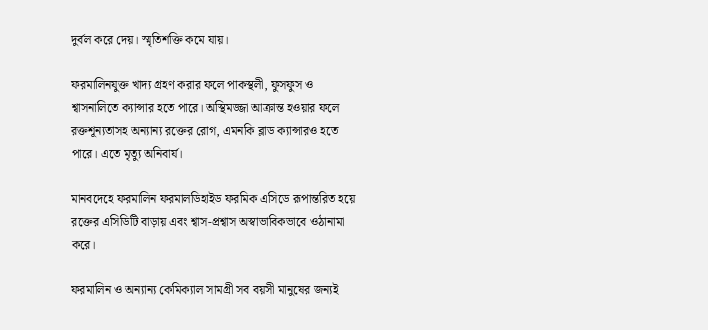দুর্বল করে দেয়। স্মৃতিশক্তি কমে যায়।

ফরমালিনযুক্ত খাদ্য গ্রহণ করার ফলে পাকস্থলী, ফুসফুস ও শ্বাসনালিতে ক্যান্সার হতে পারে। অস্থিমজ্জা আক্রান্ত হওয়ার ফলে রক্তশূন্যতাসহ অন্যান্য রক্তের রোগ, এমনকি ব্লাড ক্যান্সারও হতে পারে। এতে মৃত্যু অনিবার্য।

মানবদেহে ফরমালিন ফরমালডিহাইড ফরমিক এসিডে রূপান্তরিত হয়ে রক্তের এসিডিটি বাড়ায় এবং শ্বাস-প্রশ্বাস অস্বাভাবিকভাবে ওঠানামা করে।

ফরমালিন ও অন্যান্য কেমিক্যাল সামগ্রী সব বয়সী মানুষের জন্যই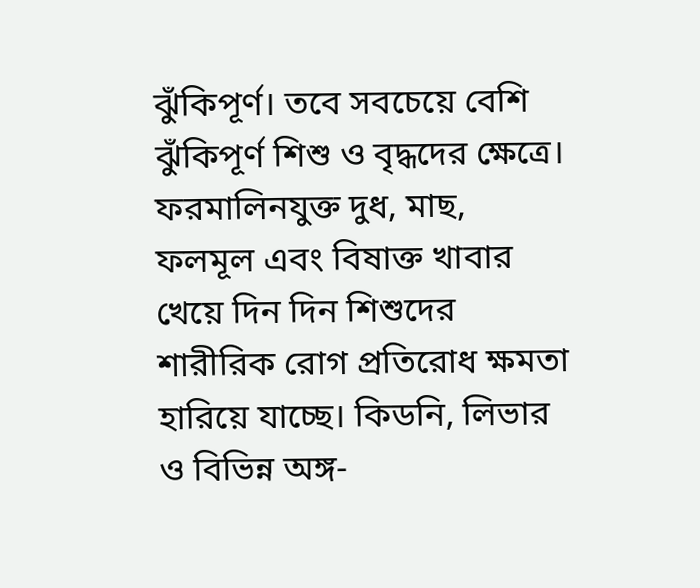ঝুঁকিপূর্ণ। তবে সবচেয়ে বেশি ঝুঁকিপূর্ণ শিশু ও বৃদ্ধদের ক্ষেত্রে। ফরমালিনযুক্ত দুধ, মাছ, ফলমূল এবং বিষাক্ত খাবার খেয়ে দিন দিন শিশুদের শারীরিক রোগ প্রতিরোধ ক্ষমতা হারিয়ে যাচ্ছে। কিডনি, লিভার ও বিভিন্ন অঙ্গ-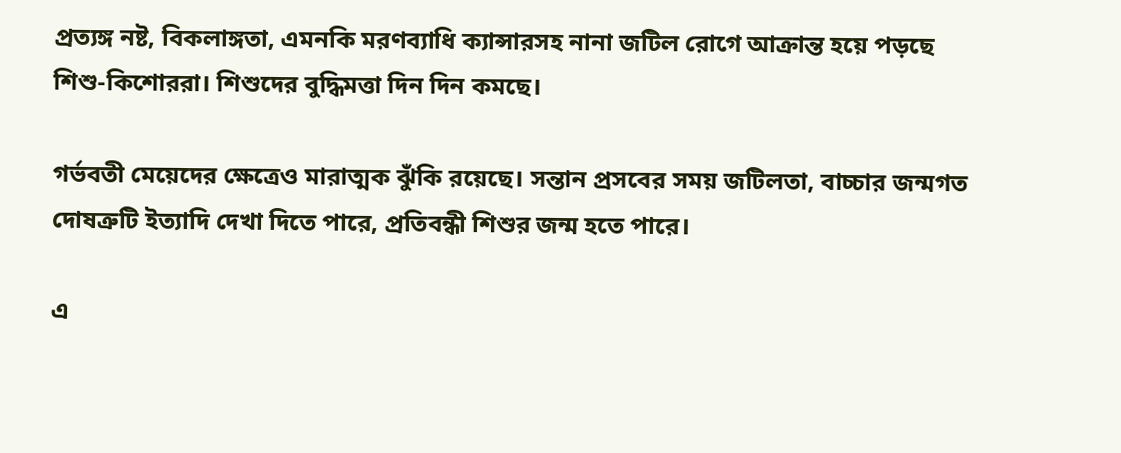প্রত্যঙ্গ নষ্ট, বিকলাঙ্গতা, এমনকি মরণব্যাধি ক্যান্সারসহ নানা জটিল রোগে আক্রান্ত হয়ে পড়ছে শিশু-কিশোররা। শিশুদের বুদ্ধিমত্তা দিন দিন কমছে।

গর্ভবতী মেয়েদের ক্ষেত্রেও মারাত্মক ঝুঁকি রয়েছে। সন্তান প্রসবের সময় জটিলতা, বাচ্চার জন্মগত দোষত্রুটি ইত্যাদি দেখা দিতে পারে, প্রতিবন্ধী শিশুর জন্ম হতে পারে।

এ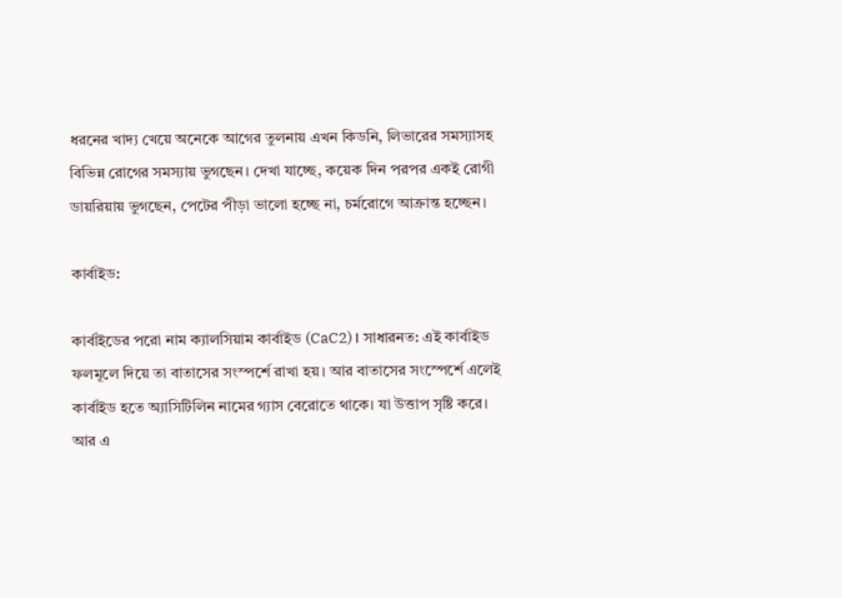ধরনের খাদ্য খেয়ে অনেকে আগের তুলনায় এখন কিডনি, লিভারের সমস্যাসহ বিভিন্ন রোগের সমস্যায় ভুগছেন। দেখা যাচ্ছে, কয়েক দিন পরপর একই রোগী ডায়রিয়ায় ভুগছেন, পেটের পীড়া ভালো হচ্ছে না, চর্মরোগে আক্রান্ত হচ্ছেন।

কার্বাইড:

কার্বাইডের পরো নাম ক্যালসিয়াম কার্বাইড (CaC2)। সাধারনত: এই কার্বাইড ফলমূলে দিয়ে তা বাতাসের সংস্পর্শে রাখা হয়। আর বাতাসের সংস্পের্শে এলেই কার্বাইড হতে অ্যাসিটিলিন নামের গ্যাস বেরোতে থাকে। যা উত্তাপ সৃষ্টি করে। আর এ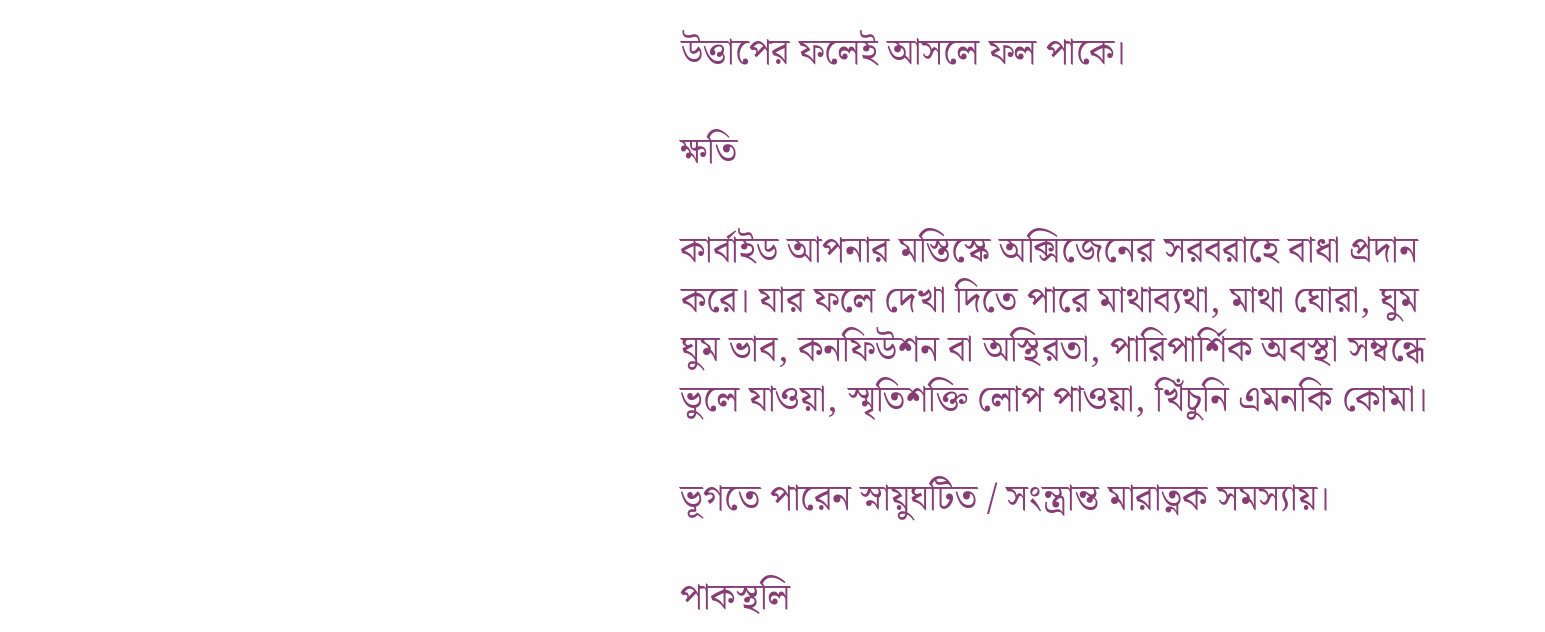উত্তাপের ফলেই আসলে ফল পাকে।

ক্ষতি

কার্বাইড আপনার মস্তিস্কে অক্সিজেনের সরবরাহে বাধা প্রদান করে। যার ফলে দেখা দিতে পারে মাথাব্যথা, মাথা ঘোরা, ঘুম ঘুম ভাব, কনফিউশন বা অস্থিরতা, পারিপার্শিক অবস্থা সম্বন্ধে ভুলে যাওয়া, স্মৃতিশক্তি লোপ পাওয়া, খিঁচুনি এমনকি কোমা।

ভূগতে পারেন স্নায়ুঘটিত / সংন্ত্রান্ত মারাত্নক সমস্যায়।

পাকস্থলি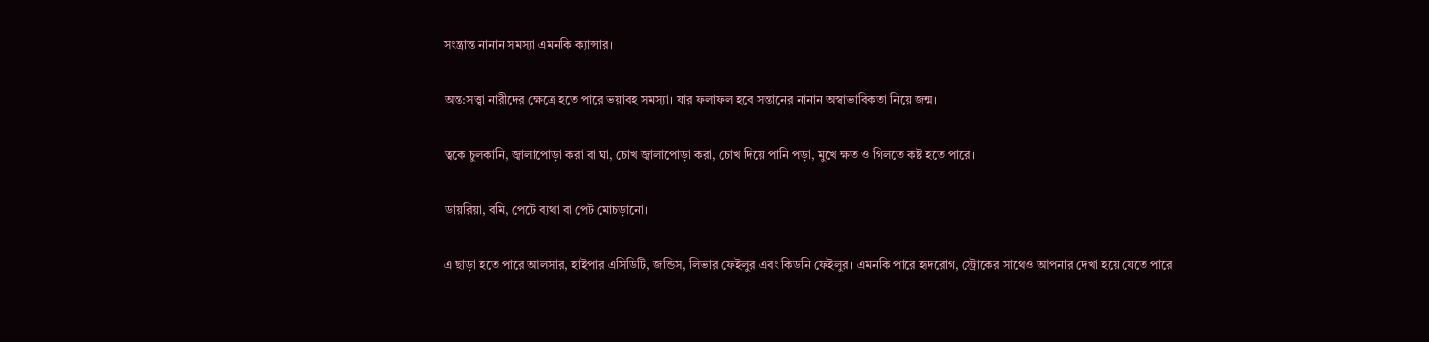সংন্ত্রান্ত নানান সমস্যা এমনকি ক্যান্সার।

অন্ত:সত্ত্বা নারীদের ক্ষেত্রে হতে পারে ভয়াবহ সমস্যা। যার ফলাফল হবে সন্তানের নানান অস্বাভাবিকতা নিয়ে জন্ম।

ত্বকে চুলকানি, জ্বালাপোড়া করা বা ঘা, চোখ জ্বালাপোড়া করা, চোখ দিয়ে পানি পড়া, মুখে ক্ষত ও গিলতে কষ্ট হতে পারে।

ডায়রিয়া, বমি, পেটে ব্যথা বা পেট মোচড়ানো।

এ ছাড়া হতে পারে আলসার, হাইপার এসিডিটি, জন্ডিস, লিভার ফেইলুর এবং কিডনি ফেইলুর। এমনকি পারে হৃদরোগ, স্ট্রোকের সাথেও আপনার দেখা হয়ে যেতে পারে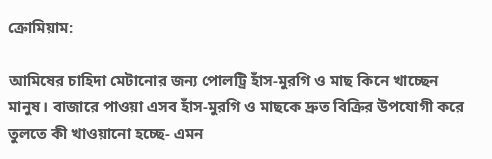ক্রোমিয়াম:

আমিষের চাহিদা মেটানোর জন্য পোলট্রি হাঁস-মুরগি ও মাছ কিনে খাচ্ছেন মানুষ। বাজারে পাওয়া এসব হাঁস-মুরগি ও মাছকে দ্রুত বিক্রির উপযোগী করে তুলতে কী খাওয়ানো হচ্ছে- এমন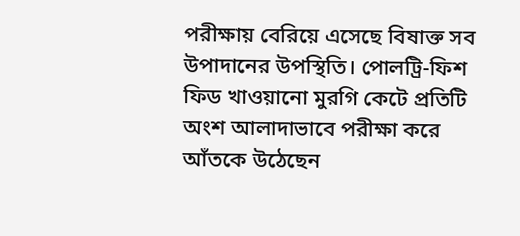পরীক্ষায় বেরিয়ে এসেছে বিষাক্ত সব উপাদানের উপস্থিতি। পোলট্রি-ফিশ ফিড খাওয়ানো মুরগি কেটে প্রতিটি অংশ আলাদাভাবে পরীক্ষা করে আঁতকে উঠেছেন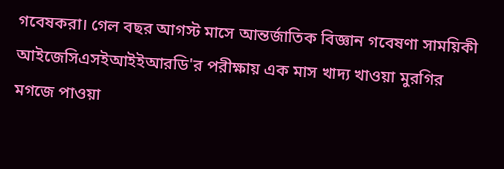গবেষকরা। গেল বছর আগস্ট মাসে আন্তর্জাতিক বিজ্ঞান গবেষণা সাময়িকী আইজেসিএসইআইইআরডি'র পরীক্ষায় এক মাস খাদ্য খাওয়া মুরগির মগজে পাওয়া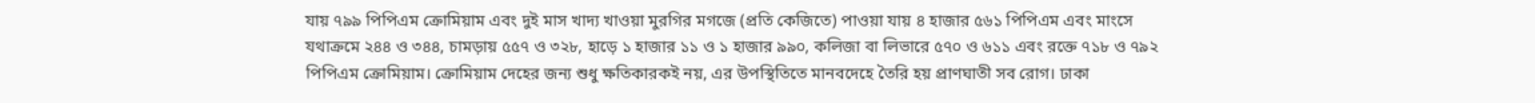যায় ৭৯৯ পিপিএম ক্রোমিয়াম এবং দুই মাস খাদ্য খাওয়া মুরগির মগজে (প্রতি কেজিতে) পাওয়া যায় ৪ হাজার ৫৬১ পিপিএম এবং মাংসে যথাক্রমে ২৪৪ ও ৩৪৪, চামড়ায় ৫৫৭ ও ৩২৮, হাড়ে ১ হাজার ১১ ও ১ হাজার ৯৯০, কলিজা বা লিভারে ৫৭০ ও ৬১১ এবং রক্তে ৭১৮ ও ৭৯২ পিপিএম ক্রোমিয়াম। ক্রোমিয়াম দেহের জন্য শুধু ক্ষতিকারকই নয়, এর উপস্থিতিতে মানবদেহে তৈরি হয় প্রাণঘাতী সব রোগ। ঢাকা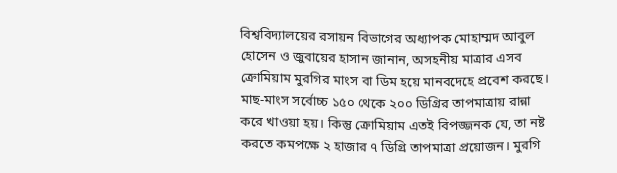বিশ্ববিদ্যালয়ের রসায়ন বিভাগের অধ্যাপক মোহাম্মদ আবুল হোসেন ও জুবায়ের হাসান জানান, অসহনীয় মাত্রার এসব ক্রোমিয়াম মুরগির মাংস বা ডিম হয়ে মানবদেহে প্রবেশ করছে। মাছ-মাংস সর্বোচ্চ ১৫০ থেকে ২০০ ডিগ্রির তাপমাত্রায় রান্না করে খাওয়া হয়। কিন্তু ক্রোমিয়াম এতই বিপজ্জনক যে, তা নষ্ট করতে কমপক্ষে ২ হাজার ৭ ডিগ্রি তাপমাত্রা প্রয়োজন। মুরগি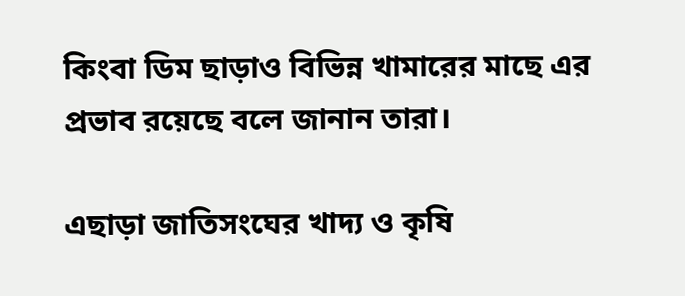কিংবা ডিম ছাড়াও বিভিন্ন খামারের মাছে এর প্রভাব রয়েছে বলে জানান তারা।

এছাড়া জাতিসংঘের খাদ্য ও কৃষি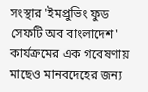সংস্থার 'ইমপ্রুভিং ফুড সেফটি অব বাংলাদেশ' কার্যক্রমের এক গবেষণায় মাছেও মানবদেহের জন্য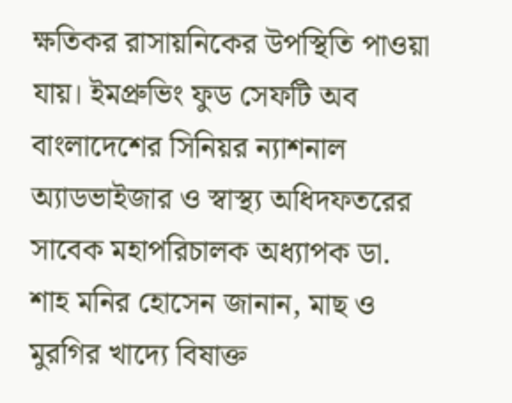ক্ষতিকর রাসায়নিকের উপস্থিতি পাওয়া যায়। ইমপ্রুভিং ফুড সেফটি অব বাংলাদেশের সিনিয়র ন্যাশনাল অ্যাডভাইজার ও স্বাস্থ্য অধিদফতরের সাবেক মহাপরিচালক অধ্যাপক ডা. শাহ মনির হোসেন জানান, মাছ ও মুরগির খাদ্যে বিষাক্ত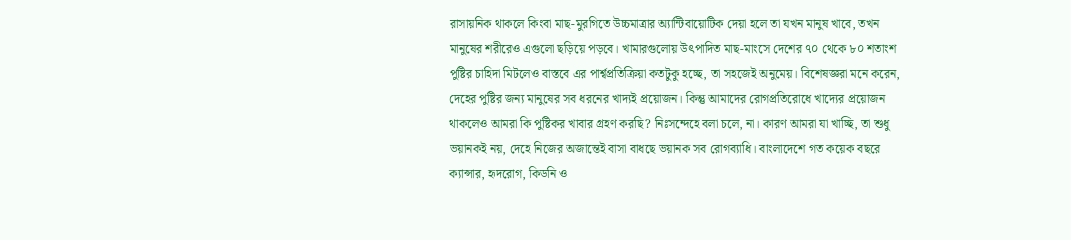রাসায়নিক থাকলে কিংবা মাছ-মুরগিতে উচ্চমাত্রার অ্যান্টিবায়োটিক দেয়া হলে তা যখন মানুষ খাবে, তখন মানুষের শরীরেও এগুলো ছড়িয়ে পড়বে। খামারগুলোয় উৎপাদিত মাছ-মাংসে দেশের ৭০ থেকে ৮০ শতাংশ পুষ্টির চাহিদা মিটলেও বাস্তবে এর পার্শ্বপ্রতিক্রিয়া কতটুকু হচ্ছে, তা সহজেই অনুমেয়। বিশেষজ্ঞরা মনে করেন, দেহের পুষ্টির জন্য মানুষের সব ধরনের খাদ্যই প্রয়োজন। কিন্তু আমাদের রোগপ্রতিরোধে খাদ্যের প্রয়োজন থাকলেও আমরা কি পুষ্টিকর খাবার গ্রহণ করছি? নিঃসন্দেহে বলা চলে, না। কারণ আমরা যা খাচ্ছি, তা শুধু ভয়ানকই নয়, দেহে নিজের অজান্তেই বাসা বাধছে ভয়ানক সব রোগব্যাধি। বাংলাদেশে গত কয়েক বছরে ক্যান্সার, হৃদরোগ, কিডনি ও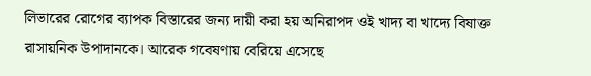লিভারের রোগের ব্যাপক বিস্তারের জন্য দায়ী করা হয় অনিরাপদ ওই খাদ্য বা খাদ্যে বিষাক্ত রাসায়নিক উপাদানকে। আরেক গবেষণায় বেরিয়ে এসেছে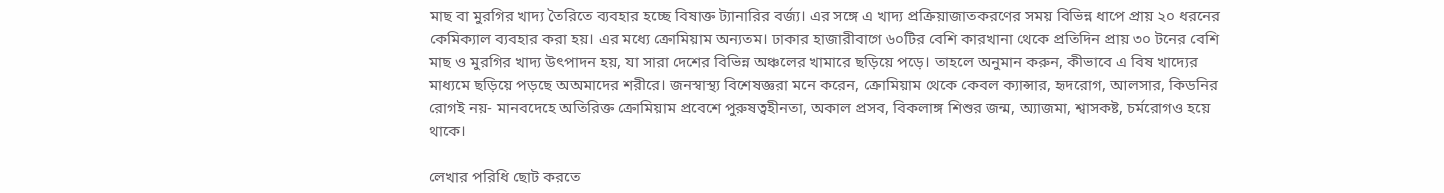মাছ বা মুরগির খাদ্য তৈরিতে ব্যবহার হচ্ছে বিষাক্ত ট্যানারির বর্জ্য। এর সঙ্গে এ খাদ্য প্রক্রিয়াজাতকরণের সময় বিভিন্ন ধাপে প্রায় ২০ ধরনের কেমিক্যাল ব্যবহার করা হয়। এর মধ্যে ক্রোমিয়াম অন্যতম। ঢাকার হাজারীবাগে ৬০টির বেশি কারখানা থেকে প্রতিদিন প্রায় ৩০ টনের বেশি মাছ ও মুরগির খাদ্য উৎপাদন হয়, যা সারা দেশের বিভিন্ন অঞ্চলের খামারে ছড়িয়ে পড়ে। তাহলে অনুমান করুন, কীভাবে এ বিষ খাদ্যের মাধ্যমে ছড়িয়ে পড়ছে অঅমাদের শরীরে। জনস্বাস্থ্য বিশেষজ্ঞরা মনে করেন, ক্রোমিয়াম থেকে কেবল ক্যান্সার, হৃদরোগ, আলসার, কিডনির রোগই নয়- মানবদেহে অতিরিক্ত ক্রোমিয়াম প্রবেশে পুরুষত্বহীনতা, অকাল প্রসব, বিকলাঙ্গ শিশুর জন্ম, অ্যাজমা, শ্বাসকষ্ট, চর্মরোগও হয়ে থাকে।

লেখার পরিধি ছোট করতে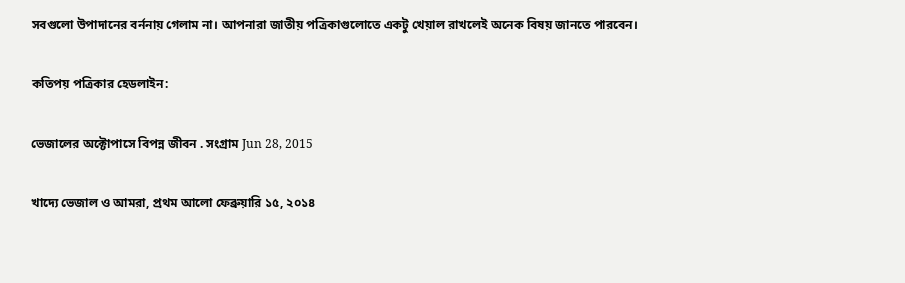সবগুলো উপাদানের বর্ননায় গেলাম না। আপনারা জাতীয় পত্রিকাগুলোতে একটু খেয়াল রাখলেই অনেক বিষয় জানতে পারবেন।

কতিপয় পত্রিকার হেডলাইন:

ভেজালের অক্টোপাসে বিপন্ন জীবন . সংগ্রাম Jun 28, 2015

খাদ্যে ভেজাল ও আমরা, প্রথম আলো ফেব্রুয়ারি ১৫, ২০১৪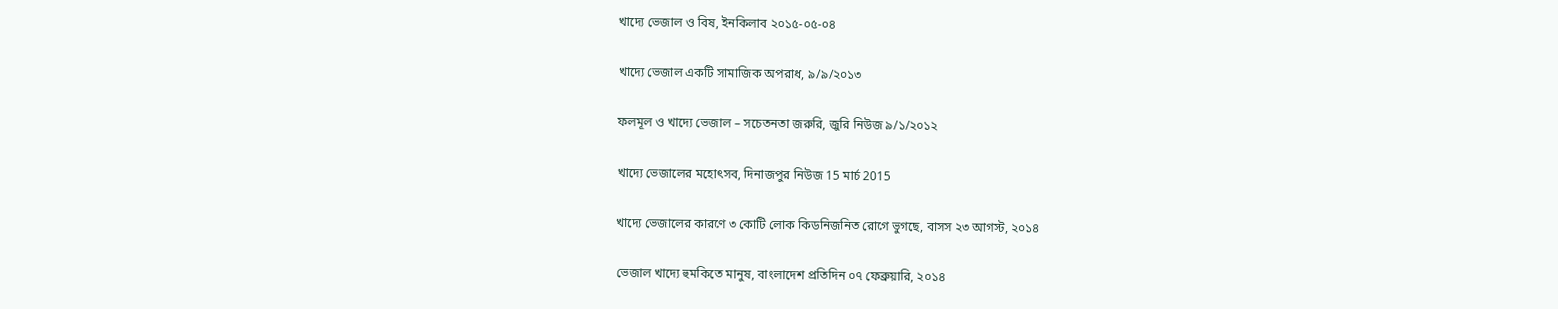খাদ্যে ভেজাল ও বিষ, ইনকিলাব ২০১৫-০৫-০৪

খাদ্যে ভেজাল একটি সামাজিক অপরাধ, ৯/৯/২০১৩

ফলমূল ও খাদ্যে ভেজাল – সচেতনতা জরুরি, জুরি নিউজ ৯/১/২০১২

খাদ্যে ভেজালের মহোৎসব, দিনাজপুর নিউজ 15 মার্চ 2015

খাদ্যে ভেজালের কারণে ৩ কোটি লোক কিডনিজনিত রোগে ভুগছে, বাসস ২৩ আগস্ট, ২০১৪

ভেজাল খাদ্যে হুমকিতে মানুষ, বাংলাদেশ প্রতিদিন ০৭ ফেব্রুয়ারি, ২০১৪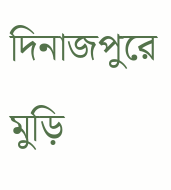দিনাজপুরে মুড়ি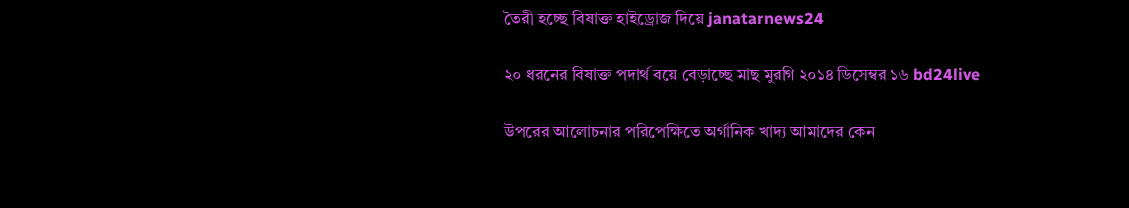তৈরী হচ্ছে বিষাক্ত হাইড্রোজ দিয়ে janatarnews24

২০ ধরনের বিষাক্ত পদার্থ বয়ে বেড়াচ্ছে মাছ মুরগি ২০১৪ ডিসেম্বর ১৬ bd24live

উপরের আলোচনার পরিপেক্ষিতে অর্গানিক খাদ্য আমাদের কেন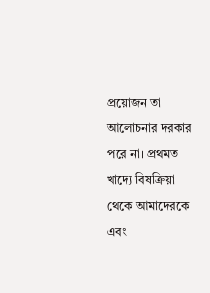প্রয়োজন তা আলোচনার দরকার পরে না। প্রথমত খাদ্যে বিষক্রিয়া থেকে আমাদেরকে এবং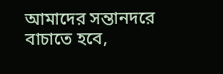আমাদের সন্তানদরে বাচাতে হবে,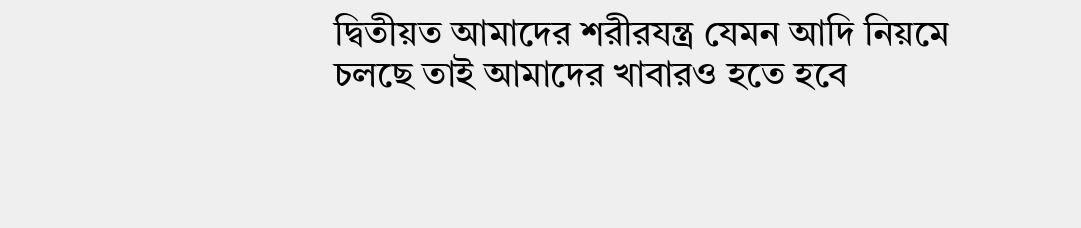দ্বিতীয়ত আমাদের শরীরযন্ত্র যেমন আদি নিয়মে চলছে তাই আমাদের খাবারও হতে হবে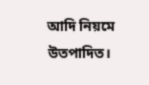আদি নিয়মে উতপাদিত।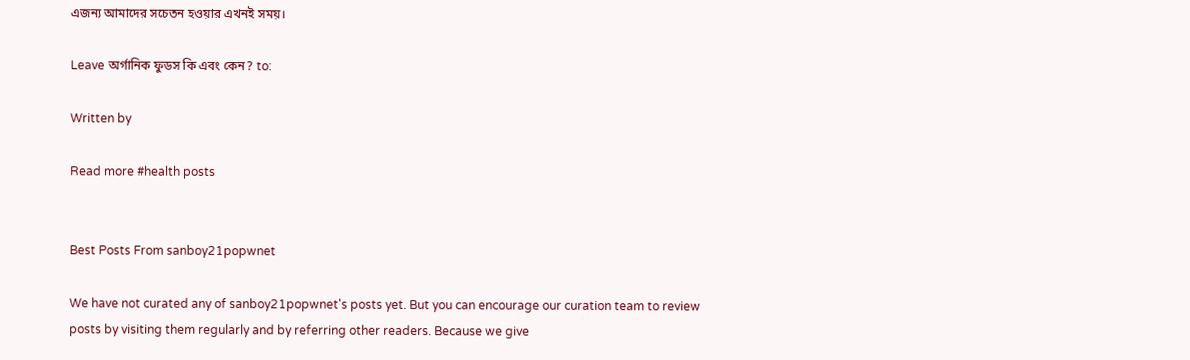এজন্য আমাদের সচেতন হওয়ার এখনই সময়।

Leave অর্গানিক ফুডস কি এবং কেন? to:

Written by

Read more #health posts


Best Posts From sanboy21popwnet

We have not curated any of sanboy21popwnet's posts yet. But you can encourage our curation team to review posts by visiting them regularly and by referring other readers. Because we give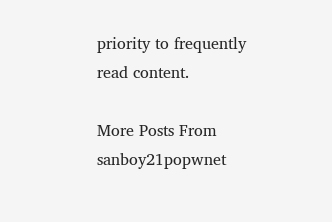priority to frequently read content.

More Posts From sanboy21popwnet